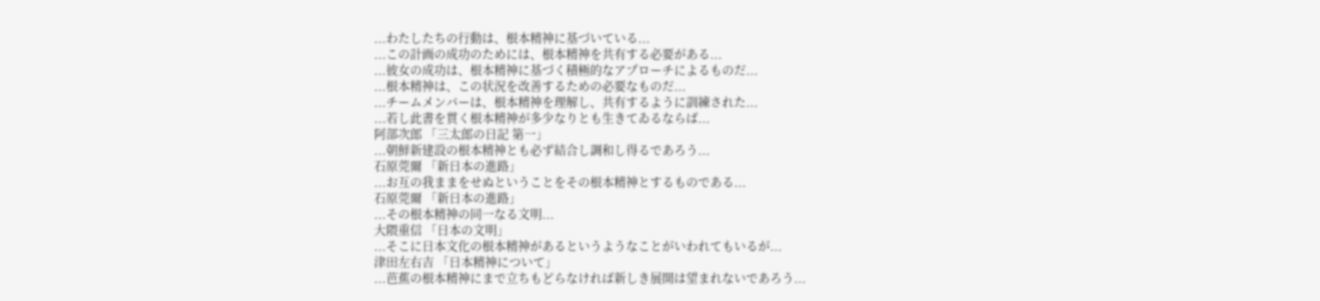...わたしたちの行動は、根本精神に基づいている...
...この計画の成功のためには、根本精神を共有する必要がある...
...彼女の成功は、根本精神に基づく積極的なアプローチによるものだ...
...根本精神は、この状況を改善するための必要なものだ...
...チームメンバーは、根本精神を理解し、共有するように訓練された...
...若し此書を貫く根本精神が多少なりとも生きてゐるならば...
阿部次郎 「三太郎の日記 第一」
...朝鮮新建設の根本精神とも必ず結合し調和し得るであろう...
石原莞爾 「新日本の進路」
...お互の我ままをせぬということをその根本精神とするものである...
石原莞爾 「新日本の進路」
...その根本精神の同一なる文明...
大隈重信 「日本の文明」
...そこに日本文化の根本精神があるというようなことがいわれてもいるが...
津田左右吉 「日本精神について」
...芭蕉の根本精神にまで立ちもどらなければ新しき展開は望まれないであろう...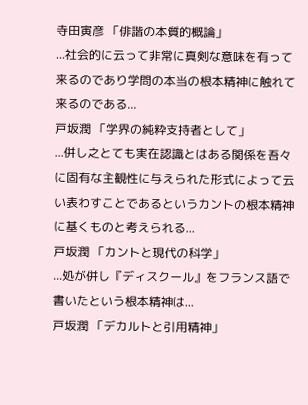寺田寅彦 「俳諧の本質的概論」
...社会的に云って非常に真剣な意味を有って来るのであり学問の本当の根本精神に触れて来るのである...
戸坂潤 「学界の純粋支持者として」
...併し之とても実在認識とはある関係を吾々に固有な主観性に与えられた形式によって云い表わすことであるというカントの根本精神に基くものと考えられる...
戸坂潤 「カントと現代の科学」
...処が併し『ディスクール』をフランス語で書いたという根本精神は...
戸坂潤 「デカルトと引用精神」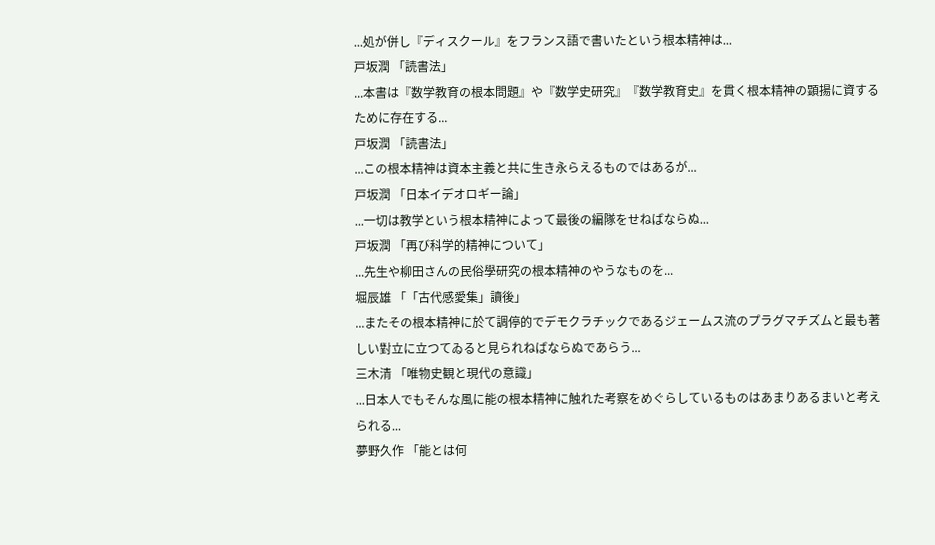...処が併し『ディスクール』をフランス語で書いたという根本精神は...
戸坂潤 「読書法」
...本書は『数学教育の根本問題』や『数学史研究』『数学教育史』を貫く根本精神の顕揚に資するために存在する...
戸坂潤 「読書法」
...この根本精神は資本主義と共に生き永らえるものではあるが...
戸坂潤 「日本イデオロギー論」
...一切は教学という根本精神によって最後の編隊をせねばならぬ...
戸坂潤 「再び科学的精神について」
...先生や柳田さんの民俗學研究の根本精神のやうなものを...
堀辰雄 「「古代感愛集」讀後」
...またその根本精神に於て調停的でデモクラチックであるジェームス流のプラグマチズムと最も著しい對立に立つてゐると見られねばならぬであらう...
三木清 「唯物史観と現代の意識」
...日本人でもそんな風に能の根本精神に触れた考察をめぐらしているものはあまりあるまいと考えられる...
夢野久作 「能とは何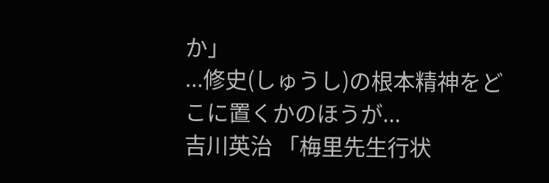か」
...修史(しゅうし)の根本精神をどこに置くかのほうが...
吉川英治 「梅里先生行状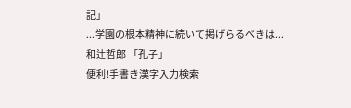記」
...学園の根本精神に続いて掲げらるべきは...
和辻哲郎 「孔子」
便利!手書き漢字入力検索